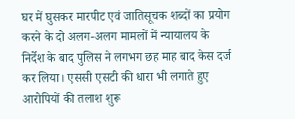घर में घुसकर मारपीट एवं जातिसूचक शब्दों का प्रयोग करने के दो अलग-अलग मामलों में न्यायालय के निर्देश के बाद पुलिस ने लगभग छह माह बाद केस दर्ज कर लिया। एससी एसटी की धारा भी लगाते हुए आरोपियों की तलाश शुरू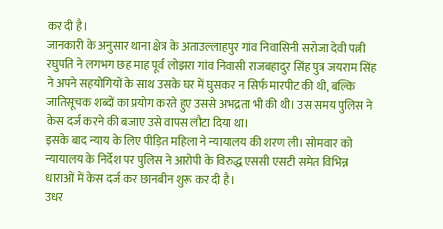कर दी है।
जानकारी के अनुसार थाना क्षेत्र के अताउल्लाहपुर गांव निवासिनी सरोजा देवी पत्नी रघुपति ने लगभग छह माह पूर्व लोझरा गांव निवासी राजबहादुर सिंह पुत्र जयराम सिंह ने अपने सहयोगियों के साथ उसके घर में घुसकर न सिर्फ मारपीट की थी, बल्कि जातिसूचक शब्दों का प्रयोग करते हुए उससे अभद्रता भी की थी। उस समय पुलिस ने केस दर्ज करने की बजाए उसे वापस लौटा दिया था।
इसके बाद न्याय के लिए पीड़ित महिला ने न्यायालय की शरण ली। सोमवार को न्यायालय के निर्देश पर पुलिस ने आरोपी के विरुद्ध एससी एसटी समेत विभिन्न धाराओं में केस दर्ज कर छानबीन शुरू कर दी है।
उधर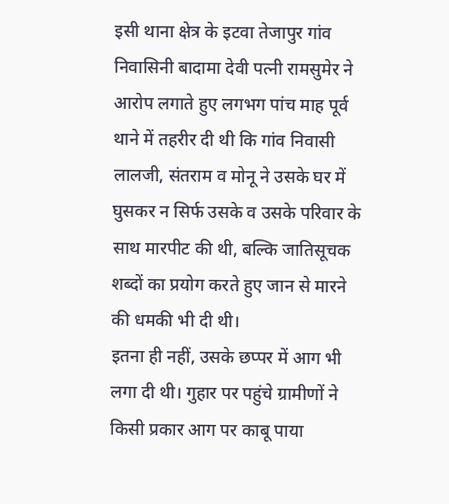इसी थाना क्षेत्र के इटवा तेजापुर गांव निवासिनी बादामा देवी पत्नी रामसुमेर ने आरोप लगाते हुए लगभग पांच माह पूर्व थाने में तहरीर दी थी कि गांव निवासी लालजी, संतराम व मोनू ने उसके घर में घुसकर न सिर्फ उसके व उसके परिवार के साथ मारपीट की थी, बल्कि जातिसूचक शब्दों का प्रयोग करते हुए जान से मारने की धमकी भी दी थी।
इतना ही नहीं, उसके छप्पर में आग भी लगा दी थी। गुहार पर पहुंचे ग्रामीणों ने किसी प्रकार आग पर काबू पाया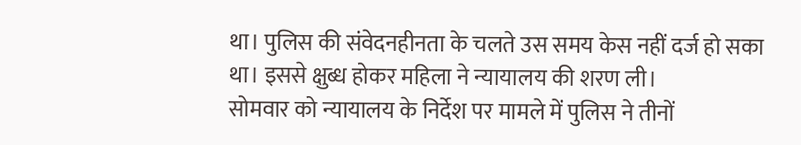था। पुलिस की संवेदनहीनता के चलते उस समय केस नहीं दर्ज हो सका था। इससे क्षुब्ध होकर महिला ने न्यायालय की शरण ली।
सोमवार को न्यायालय के निर्देश पर मामले में पुलिस ने तीनों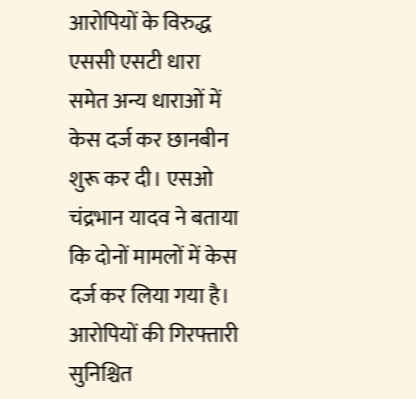आरोपियों के विरुद्ध एससी एसटी धारा समेत अन्य धाराओं में केस दर्ज कर छानबीन शुरू कर दी। एसओ चंद्रभान यादव ने बताया कि दोनों मामलों में केस दर्ज कर लिया गया है। आरोपियों की गिरफ्तारी सुनिश्चित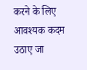करने के लिए आवश्यक कदम उठाए जा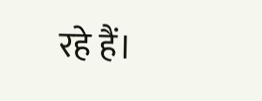रहे हैं।